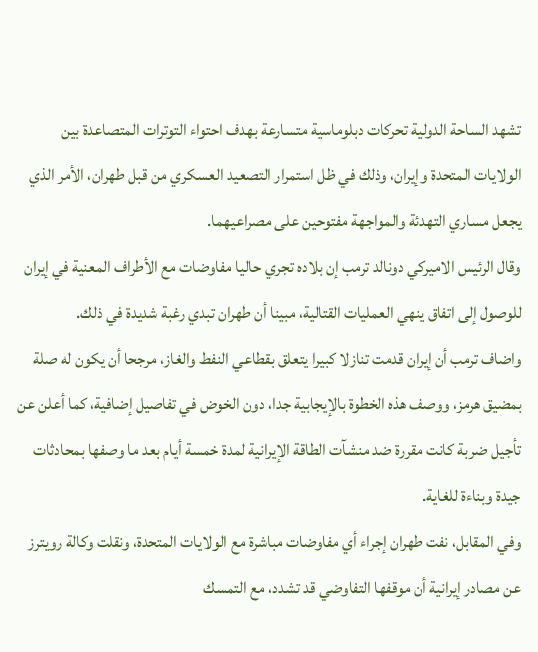تشهد الساحة الدولية تحركات دبلوماسية متسارعة بهدف احتواء التوترات المتصاعدة بين الولايات المتحدة وإيران، وذلك في ظل استمرار التصعيد العسكري من قبل طهران، الأمر الذي يجعل مساري التهدئة والمواجهة مفتوحين على مصراعيهما.
وقال الرئيس الاميركي دونالد ترمب إن بلاده تجري حاليا مفاوضات مع الأطراف المعنية في إيران للوصول إلى اتفاق ينهي العمليات القتالية، مبينا أن طهران تبدي رغبة شديدة في ذلك.
واضاف ترمب أن إيران قدمت تنازلا كبيرا يتعلق بقطاعي النفط والغاز، مرجحا أن يكون له صلة بمضيق هرمز، ووصف هذه الخطوة بالإيجابية جدا، دون الخوض في تفاصيل إضافية، كما أعلن عن تأجيل ضربة كانت مقررة ضد منشآت الطاقة الإيرانية لمدة خمسة أيام بعد ما وصفها بمحادثات جيدة وبناءة للغاية.
وفي المقابل، نفت طهران إجراء أي مفاوضات مباشرة مع الولايات المتحدة، ونقلت وكالة رويترز عن مصادر إيرانية أن موقفها التفاوضي قد تشدد، مع التمسك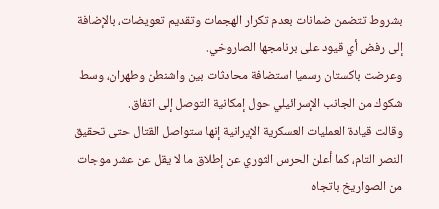بشروط تتضمن ضمانات بعدم تكرار الهجمات وتقديم تعويضات، بالإضافة إلى رفض أي قيود على برنامجها الصاروخي.
وعرضت باكستان رسميا استضافة محادثات بين واشنطن وطهران، وسط شكوك من الجانب الإسرائيلي حول إمكانية التوصل إلى اتفاق.
وقالت قيادة العمليات العسكرية الإيرانية إنها ستواصل القتال حتى تحقيق النصر التام، كما أعلن الحرس الثوري عن إطلاق ما لا يقل عن عشر موجات من الصواريخ باتجاه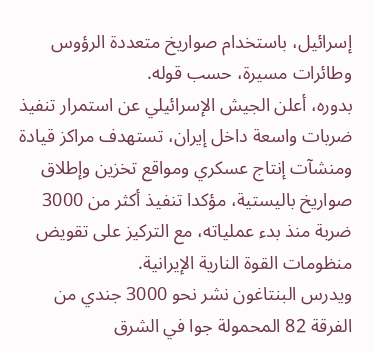إسرائيل، باستخدام صواريخ متعددة الرؤوس وطائرات مسيرة، حسب قوله.
بدوره، أعلن الجيش الإسرائيلي عن استمرار تنفيذ ضربات واسعة داخل إيران، تستهدف مراكز قيادة ومنشآت إنتاج عسكري ومواقع تخزين وإطلاق صواريخ باليستية، مؤكدا تنفيذ أكثر من 3000 ضربة منذ بدء عملياته، مع التركيز على تقويض منظومات القوة النارية الإيرانية.
ويدرس البنتاغون نشر نحو 3000 جندي من الفرقة 82 المحمولة جوا في الشرق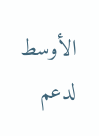الأوسط لدعم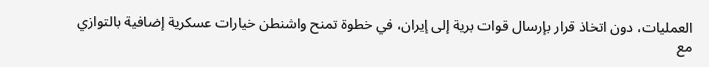العمليات، دون اتخاذ قرار بإرسال قوات برية إلى إيران، في خطوة تمنح واشنطن خيارات عسكرية إضافية بالتوازي مع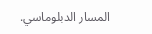المسار الدبلوماسي.